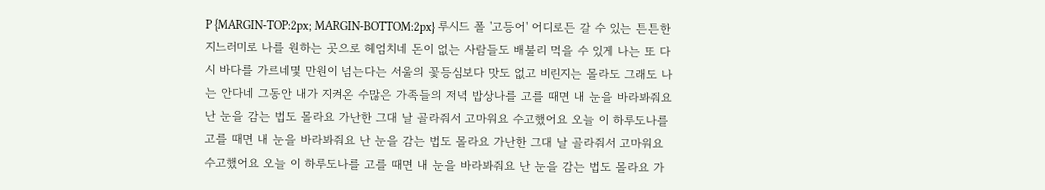P {MARGIN-TOP:2px; MARGIN-BOTTOM:2px} 루시드 폴 '고등어' 어디로든 갈 수 있는 튼튼한 지느러미로 나를 원하는 곳으로 헤엄치네 돈이 없는 사람들도 배불리 먹을 수 있게 나는 또 다시 바다를 가르네몇 만원이 넘는다는 서울의 꽃등심보다 맛도 없고 비린지는 몰라도 그래도 나는 안다네 그동안 내가 지켜온 수많은 가족들의 저녁 밥상나를 고를 때면 내 눈을 바라봐줘요 난 눈을 감는 법도 몰라요 가난한 그대 날 골라줘서 고마워요 수고했어요 오늘 이 하루도나를 고를 때면 내 눈을 바라봐줘요 난 눈을 감는 법도 몰라요 가난한 그대 날 골라줘서 고마워요 수고했어요 오늘 이 하루도나를 고를 때면 내 눈을 바라봐줘요 난 눈을 감는 법도 몰라요 가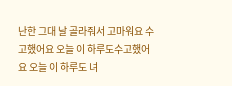난한 그대 날 골라줘서 고마워요 수고했어요 오늘 이 하루도수고했어요 오늘 이 하루도 녀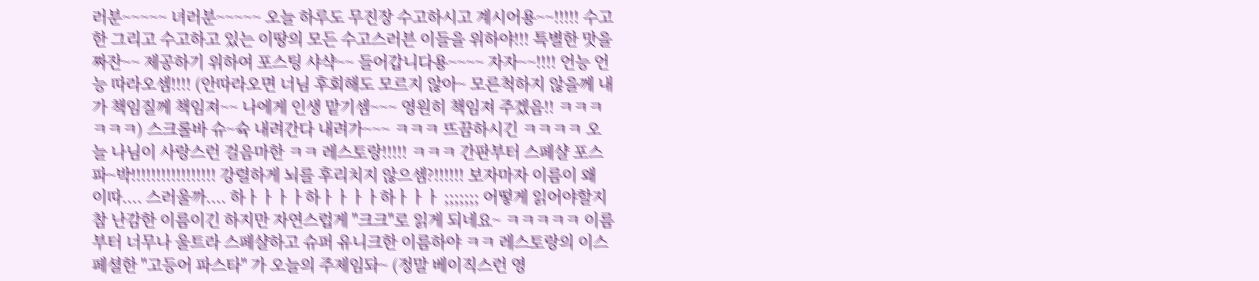러분~~~~~ 녀러분~~~~~ 오늘 하루도 무진장 수고하시고 계시어용~~!!!!! 수고한 그리고 수고하고 있는 이땅의 모든 수고스러븐 이들을 위하야!!! 특별한 맛을 짜잔~~ 제공하기 위하여 포스팅 샤샥~~ 들어갑니다용~~~~ 자자~~!!!! 언능 언능 따라오셈!!!! (안따라오면 너님 후회해도 모르지 않아~ 모른척하지 않을께 내가 책임질께 책임져~~ 나에게 인생 맡기셈~~~ 영원히 책임져 주겠음!! ㅋㅋㅋㅋㅋㅋ) 스크롤바 슈~슉 내려간다 내려가~~~ ㅋㅋㅋ 뜨끔하시긴 ㅋㅋㅋㅋ 오늘 나님이 사랑스런 걸음마한 ㅋㅋ 레스토랑!!!!! ㅋㅋㅋ 간판부터 스페샬 포스 파~박!!!!!!!!!!!!!!!!! 강렬하게 뇌를 후리치지 않으셈?!!!!!! 보자마자 이름이 왜 이따.... 스러울까.... 하ㅏㅏㅏㅏ하ㅏㅏㅏㅏ하ㅏㅏㅏ ;;;;;;; 어떻게 읽어야할지 참 난감한 이름이긴 하지만 자연스럽게 "크크"로 읽게 되네요~ ㅋㅋㅋㅋㅋ 이름부터 너무나 울트라 스페샬하고 슈퍼 유니크한 이름하야 ㅋㅋ 레스토랑의 이스페셜한 "고등어 파스타" 가 오늘의 주제임돠~ (정말 베이직스런 영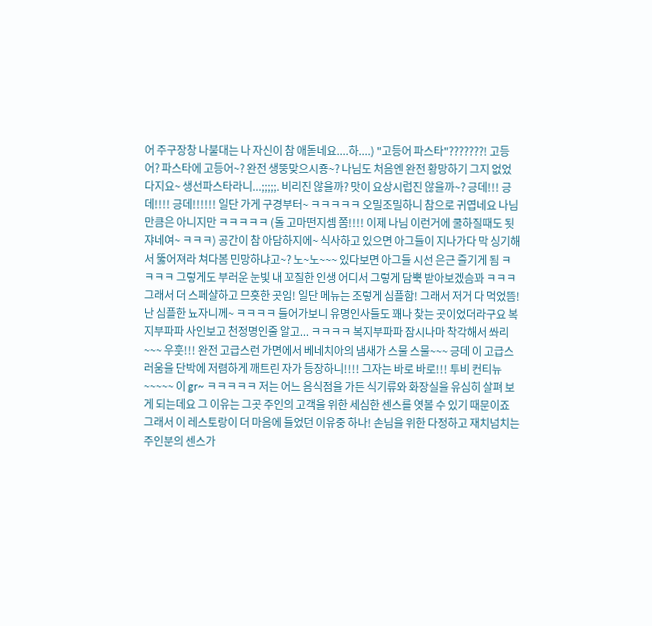어 주구장창 나불대는 나 자신이 참 애돋네요....하....) "고등어 파스타"???????! 고등어? 파스타에 고등어~? 완전 생뚱맞으시죵~? 나님도 처음엔 완전 황망하기 그지 없었다지요~ 생선파스타라니...;;;;;. 비리진 않을까? 맛이 요상시럽진 않을까~? 긍데!!! 긍데!!!! 긍데!!!!!! 일단 가게 구경부터~ ㅋㅋㅋㅋㅋ 오밀조밀하니 참으로 귀엽네요 나님만큼은 아니지만 ㅋㅋㅋㅋㅋ (돌 고마떤지셈 쫌!!!! 이제 나님 이런거에 쿨하질때도 됫쟈네여~ ㅋㅋㅋ) 공간이 참 아담하지에~ 식사하고 있으면 아그들이 지나가다 막 싱기해서 뚫어져라 쳐다봄 민망하냐고~? 노~노~~~ 있다보면 아그들 시선 은근 즐기게 됨 ㅋㅋㅋㅋ 그렇게도 부러운 눈빛 내 꼬질한 인생 어디서 그렇게 담뿍 받아보겠슴꽈 ㅋㅋㅋ 그래서 더 스페샬하고 므흣한 곳임! 일단 메뉴는 조렇게 심플함! 그래서 저거 다 먹었뜸! 난 심플한 뇨자니께~ ㅋㅋㅋㅋ 들어가보니 유명인사들도 꽤나 찾는 곳이었더라구요 복지부파파 사인보고 천정명인줄 알고... ㅋㅋㅋㅋ 복지부파파 잠시나마 착각해서 쏴리~~~ 우훗!!! 완전 고급스런 가면에서 베네치아의 냄새가 스물 스물~~~ 긍데 이 고급스러움을 단박에 저렴하게 깨트린 자가 등장하니!!!! 그자는 바로 바로!!! 투비 컨티뉴~~~~~ 이 gr~ ㅋㅋㅋㅋㅋ 저는 어느 음식점을 가든 식기류와 화장실을 유심히 살펴 보게 되는데요 그 이유는 그곳 주인의 고객을 위한 세심한 센스를 엿볼 수 있기 때문이죠 그래서 이 레스토랑이 더 마음에 들었던 이유중 하나! 손님을 위한 다정하고 재치넘치는 주인분의 센스가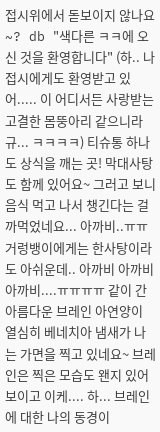접시위에서 돋보이지 않나요~? db "색다른 ㅋㅋ에 오신 것을 환영합니다" (하.. 나 접시에게도 환영받고 있어..... 이 어디서든 사랑받는 고결한 몸뚱아리 같으니라규... ㅋㅋㅋㅋ) 티슈통 하나도 상식을 깨는 곳! 막대사탕도 함께 있어요~ 그러고 보니 음식 먹고 나서 챙긴다는 걸 까먹었네요... 아까비..ㅠㅠ 거렁뱅이에게는 한사탕이라도 아쉬운데.. 아까비 아까비 아까비....ㅠㅠㅠㅠ 같이 간 아름다운 브레인 아연양이 열심히 베네치아 냄새가 나는 가면을 찍고 있네요~ 브레인은 찍은 모습도 왠지 있어 보이고 이케.... 하... 브레인에 대한 나의 동경이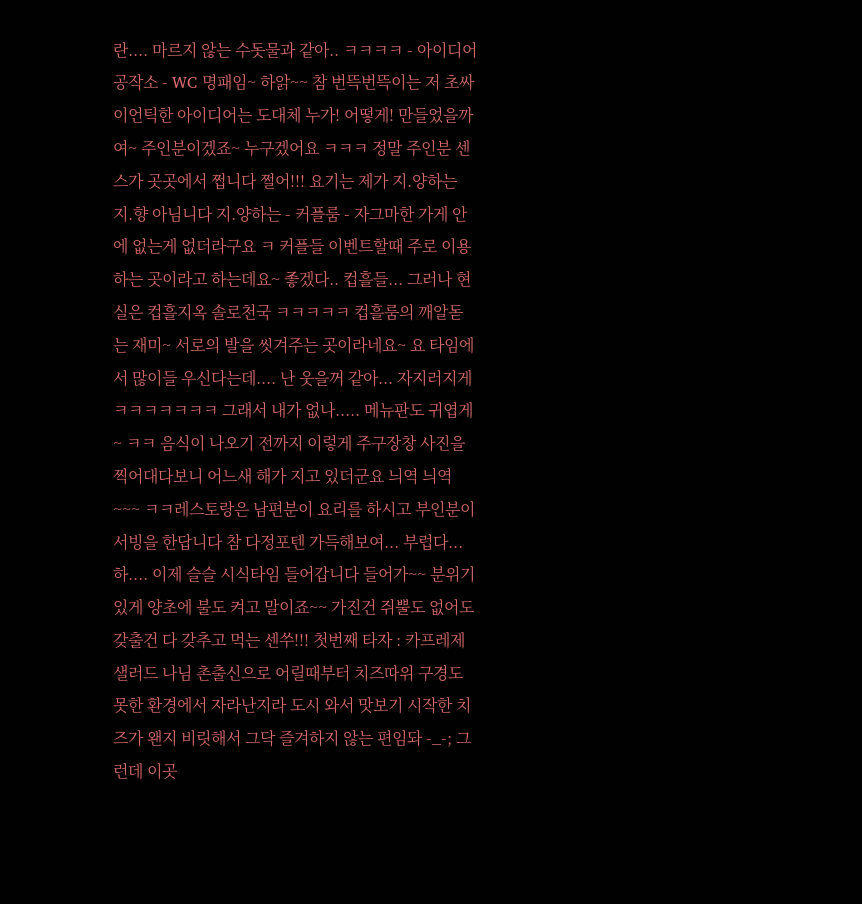란.... 마르지 않는 수돗물과 같아.. ㅋㅋㅋㅋ - 아이디어 공작소 - WC 명패임~ 하앍~~ 참 번뜩번뜩이는 저 초싸이언틱한 아이디어는 도대체 누가! 어떻게! 만들었을까여~ 주인분이겠죠~ 누구겠어요 ㅋㅋㅋ 정말 주인분 센스가 곳곳에서 쩝니다 쩔어!!! 요기는 제가 지.양하는 지.향 아님니다 지.양하는 - 커플룸 - 자그마한 가게 안에 없는게 없더라구요 ㅋ 커플들 이벤트할때 주로 이용하는 곳이라고 하는데요~ 좋겠다.. 컵흘들... 그러나 현실은 컵흘지옥 솔로천국 ㅋㅋㅋㅋㅋ 컵흘룸의 깨알돋는 재미~ 서로의 발을 씻겨주는 곳이라네요~ 요 타임에서 많이들 우신다는데.... 난 웃을꺼 같아... 자지러지게 ㅋㅋㅋㅋㅋㅋㅋ 그래서 내가 없나..... 메뉴판도 귀엽게~ ㅋㅋ 음식이 나오기 전까지 이렇게 주구장창 사진을 찍어대다보니 어느새 해가 지고 있더군요 늬역 늬역~~~ ㅋㅋ레스토랑은 남편분이 요리를 하시고 부인분이 서빙을 한답니다 참 다정포텐 가득해보여... 부럽다...하.... 이제 슬슬 시식타임 들어갑니다 들어가~~ 분위기 있게 양초에 불도 켜고 말이죠~~ 가진건 쥐뿔도 없어도 갖출건 다 갖추고 먹는 센쑤!!! 첫번째 타자 : 카프레제 샐러드 나님 촌출신으로 어릴때부터 치즈따위 구경도 못한 환경에서 자라난지라 도시 와서 맛보기 시작한 치즈가 왠지 비릿해서 그닥 즐겨하지 않는 편임돠 -_-; 그런데 이곳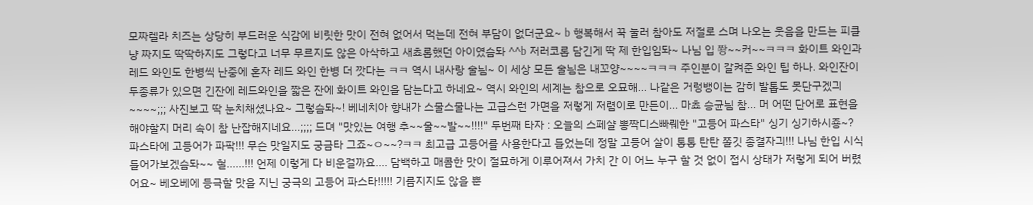모짜렐라 치즈는 상당히 부드러운 식감에 비릿한 맛이 전혀 없어서 먹는데 전혀 부담이 없더군요~ b 행복해서 꾹 눌러 참아도 저절로 스며 나오는 웃음을 만드는 피클냥 짜지도 딱딱하지도 그렇다고 너무 무르지도 않은 아삭하고 새쵸롬했던 아이였슴돠 ^^b 저러코롬 담긴게 딱 제 한입임돠~ 나님 입 쫭~~커~~ㅋㅋㅋ 화이트 와인과 레드 와인도 한병씩 난중에 혼자 레드 와인 한병 더 깟다는 ㅋㅋ 역시 내사랑 술늼~ 이 세상 모든 술늼은 내꼬양~~~~ㅋㅋㅋ 주인분이 갈켜준 와인 팁 하나. 와인잔이 두종류가 있으면 긴잔에 레드와인을 짧은 잔에 화이트 와인을 담는다고 하네요~ 역시 와인의 세계는 참으로 오묘해... 나같은 거렁뱅이는 감히 발톱도 못단구겠긔~~~~;;; 사진보고 딱 눈치채셨나요~ 그렇슴돠~! 베네치아 향내가 스물스물나는 고급스런 가면을 저렇게 저렴이로 만든이... 마쵸 승균늼 참... 머 어떤 단어로 표현을 해야할지 머리 속이 참 난잡해지네요...;;;; 드뎌 "맛있는 여행 추~~울~~발~~!!!!" 두번째 타자 : 오늘의 스페샬 뽕짝디스빠뤠한 "고등어 파스타" 싱기 싱기하시죵~? 파스타에 고등어가 파팍!!! 무슨 맛일지도 궁금타 그죠~ㅇ~~?ㅋㅋ 최고급 고등어를 사용한다고 들었는데 정말 고등어 살이 통통 탄탄 쫄깃 종결자긔!!! 나님 한입 시식 들어가보겠슴돠~~ 헐......!!! 언제 이렇게 다 비운걸까요.... 담백하고 매콤한 맛이 절묘하게 이루어져서 가치 간 이 어느 누구 할 것 없이 접시 상태가 저렇게 되어 버렸어요~ 베오베에 등극할 맛을 지닌 궁극의 고등어 파스타!!!!! 기름지지도 않을 뿐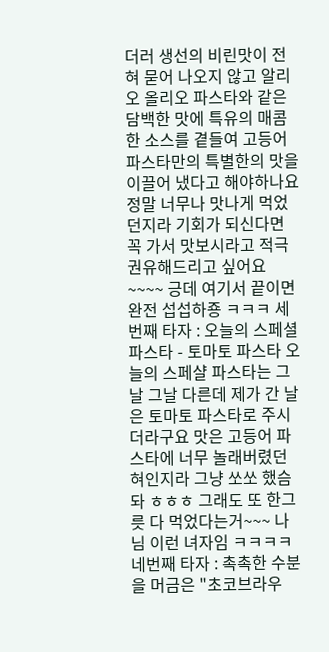더러 생선의 비린맛이 전혀 묻어 나오지 않고 알리오 올리오 파스타와 같은 담백한 맛에 특유의 매콤한 소스를 곁들여 고등어 파스타만의 특별한의 맛을 이끌어 냈다고 해야하나요 정말 너무나 맛나게 먹었던지라 기회가 되신다면 꼭 가서 맛보시라고 적극 권유해드리고 싶어요~~~~ 긍데 여기서 끝이면 완전 섭섭하죵 ㅋㅋㅋ 세번째 타자 : 오늘의 스페셜 파스타 - 토마토 파스타 오늘의 스페샬 파스타는 그날 그날 다른데 제가 간 날은 토마토 파스타로 주시더라구요 맛은 고등어 파스타에 너무 놀래버렸던 혀인지라 그냥 쏘쏘 했슴돠 ㅎㅎㅎ 그래도 또 한그릇 다 먹었다는거~~~ 나님 이런 녀자임 ㅋㅋㅋㅋ 네번째 타자 : 촉촉한 수분을 머금은 "초코브라우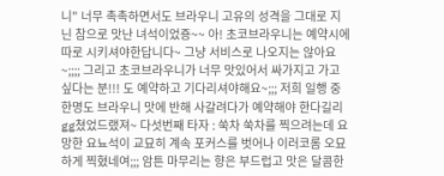니" 너무 촉촉하면서도 브라우니 고유의 성격을 그대로 지닌 참으로 맛난 녀석이었죵~~ 아! 초코브라우니는 예약시에 따로 시키셔야한답니다~ 그냥 서비스로 나오지는 않아요~;;;; 그리고 초코브라우니가 너무 맛있어서 싸가지고 가고 싶다는 분!!! 도 예약하고 기다리셔야해요~;;; 저희 일행 중 한명도 브라우니 맛에 반해 사갈려다가 예약해야 한다길리 gg쳤었드랬져~ 다섯번째 타자 : 쑥차 쑥차를 찍으려는데 요망한 요뇨석이 교묘히 계속 포커스를 벗어나 이러코롬 오묘하게 찍혔네여;;; 암튼 마무리는 향은 부드럽고 맛은 달콤한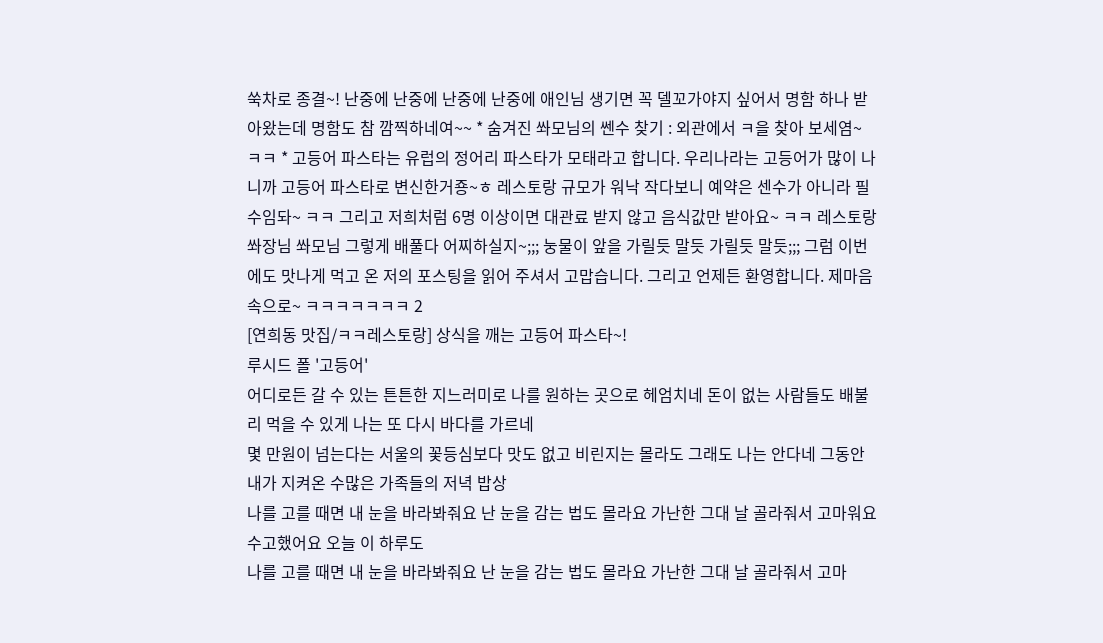쑥차로 종결~! 난중에 난중에 난중에 난중에 애인님 생기면 꼭 델꼬가야지 싶어서 명함 하나 받아왔는데 명함도 참 깜찍하네여~~ * 숨겨진 쏴모님의 쎈수 찾기 : 외관에서 ㅋ을 찾아 보세염~ ㅋㅋ * 고등어 파스타는 유럽의 정어리 파스타가 모태라고 합니다. 우리나라는 고등어가 많이 나니까 고등어 파스타로 변신한거죵~ㅎ 레스토랑 규모가 워낙 작다보니 예약은 센수가 아니라 필수임돠~ ㅋㅋ 그리고 저희처럼 6명 이상이면 대관료 받지 않고 음식값만 받아요~ ㅋㅋ 레스토랑 쏴장님 쏴모님 그렇게 배풀다 어찌하실지~;;; 눙물이 앞을 가릴듯 말듯 가릴듯 말듯;;; 그럼 이번에도 맛나게 먹고 온 저의 포스팅을 읽어 주셔서 고맙습니다. 그리고 언제든 환영합니다. 제마음속으로~ ㅋㅋㅋㅋㅋㅋㅋ 2
[연희동 맛집/ㅋㅋ레스토랑] 상식을 깨는 고등어 파스타~!
루시드 폴 '고등어'
어디로든 갈 수 있는 튼튼한 지느러미로 나를 원하는 곳으로 헤엄치네 돈이 없는 사람들도 배불리 먹을 수 있게 나는 또 다시 바다를 가르네
몇 만원이 넘는다는 서울의 꽃등심보다 맛도 없고 비린지는 몰라도 그래도 나는 안다네 그동안 내가 지켜온 수많은 가족들의 저녁 밥상
나를 고를 때면 내 눈을 바라봐줘요 난 눈을 감는 법도 몰라요 가난한 그대 날 골라줘서 고마워요 수고했어요 오늘 이 하루도
나를 고를 때면 내 눈을 바라봐줘요 난 눈을 감는 법도 몰라요 가난한 그대 날 골라줘서 고마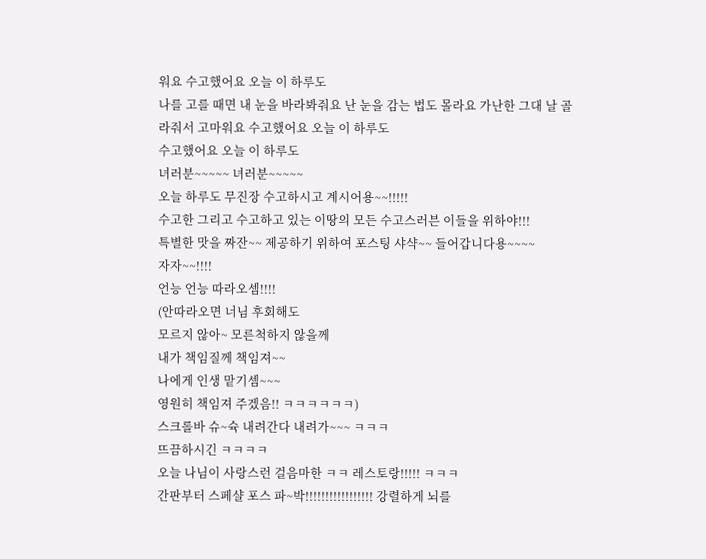워요 수고했어요 오늘 이 하루도
나를 고를 때면 내 눈을 바라봐줘요 난 눈을 감는 법도 몰라요 가난한 그대 날 골라줘서 고마워요 수고했어요 오늘 이 하루도
수고했어요 오늘 이 하루도
녀러분~~~~~ 녀러분~~~~~
오늘 하루도 무진장 수고하시고 계시어용~~!!!!!
수고한 그리고 수고하고 있는 이땅의 모든 수고스러븐 이들을 위하야!!!
특별한 맛을 짜잔~~ 제공하기 위하여 포스팅 샤샥~~ 들어갑니다용~~~~
자자~~!!!!
언능 언능 따라오셈!!!!
(안따라오면 너님 후회해도
모르지 않아~ 모른척하지 않을께
내가 책임질께 책임져~~
나에게 인생 맡기셈~~~
영원히 책임져 주겠음!! ㅋㅋㅋㅋㅋㅋ)
스크롤바 슈~슉 내려간다 내려가~~~ ㅋㅋㅋ
뜨끔하시긴 ㅋㅋㅋㅋ
오늘 나님이 사랑스런 걸음마한 ㅋㅋ 레스토랑!!!!! ㅋㅋㅋ
간판부터 스페샬 포스 파~박!!!!!!!!!!!!!!!!! 강렬하게 뇌를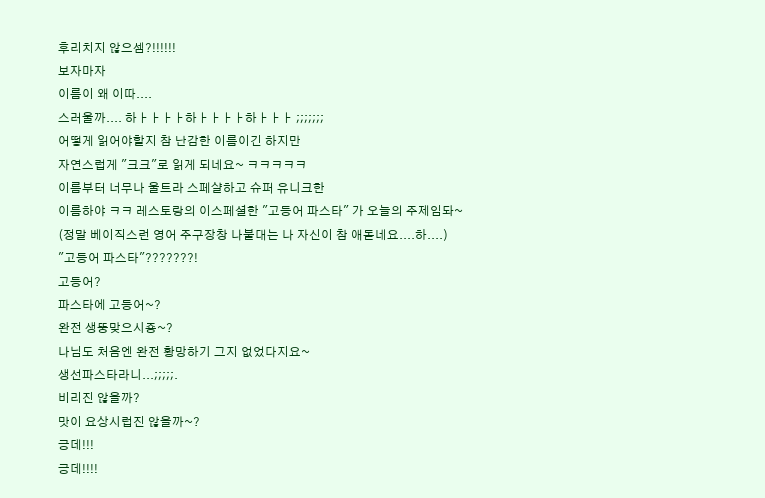후리치지 않으셈?!!!!!!
보자마자
이름이 왜 이따....
스러울까.... 하ㅏㅏㅏㅏ하ㅏㅏㅏㅏ하ㅏㅏㅏ ;;;;;;;
어떻게 읽어야할지 참 난감한 이름이긴 하지만
자연스럽게 "크크"로 읽게 되네요~ ㅋㅋㅋㅋㅋ
이름부터 너무나 울트라 스페샬하고 슈퍼 유니크한
이름하야 ㅋㅋ 레스토랑의 이스페셜한 "고등어 파스타" 가 오늘의 주제임돠~
(정말 베이직스런 영어 주구장창 나불대는 나 자신이 참 애돋네요....하....)
"고등어 파스타"???????!
고등어?
파스타에 고등어~?
완전 생뚱맞으시죵~?
나님도 처음엔 완전 황망하기 그지 없었다지요~
생선파스타라니...;;;;;.
비리진 않을까?
맛이 요상시럽진 않을까~?
긍데!!!
긍데!!!!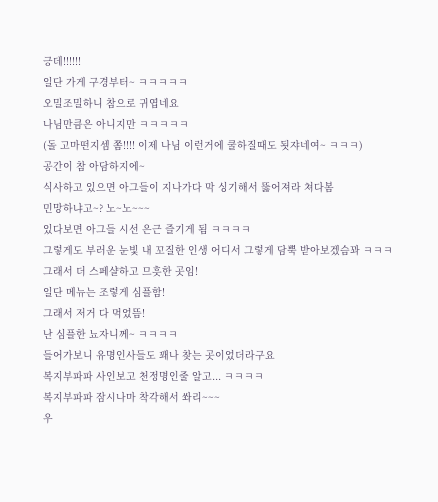긍데!!!!!!
일단 가게 구경부터~ ㅋㅋㅋㅋㅋ
오밀조밀하니 참으로 귀엽네요
나님만큼은 아니지만 ㅋㅋㅋㅋㅋ
(돌 고마떤지셈 쫌!!!! 이제 나님 이런거에 쿨하질때도 됫쟈네여~ ㅋㅋㅋ)
공간이 참 아담하지에~
식사하고 있으면 아그들이 지나가다 막 싱기해서 뚫어져라 쳐다봄
민망하냐고~? 노~노~~~
있다보면 아그들 시선 은근 즐기게 됨 ㅋㅋㅋㅋ
그렇게도 부러운 눈빛 내 꼬질한 인생 어디서 그렇게 담뿍 받아보겠슴꽈 ㅋㅋㅋ
그래서 더 스페샬하고 므흣한 곳임!
일단 메뉴는 조렇게 심플함!
그래서 저거 다 먹었뜸!
난 심플한 뇨자니께~ ㅋㅋㅋㅋ
들어가보니 유명인사들도 꽤나 찾는 곳이었더라구요
복지부파파 사인보고 천정명인줄 알고... ㅋㅋㅋㅋ
복지부파파 잠시나마 착각해서 쏴리~~~
우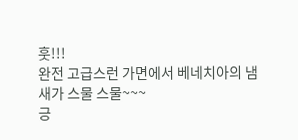훗!!!
완전 고급스런 가면에서 베네치아의 냄새가 스물 스물~~~
긍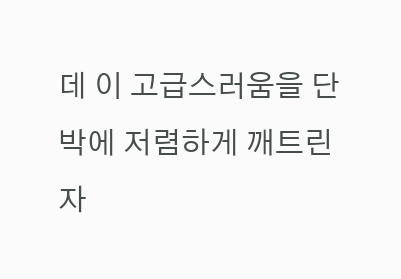데 이 고급스러움을 단박에 저렴하게 깨트린 자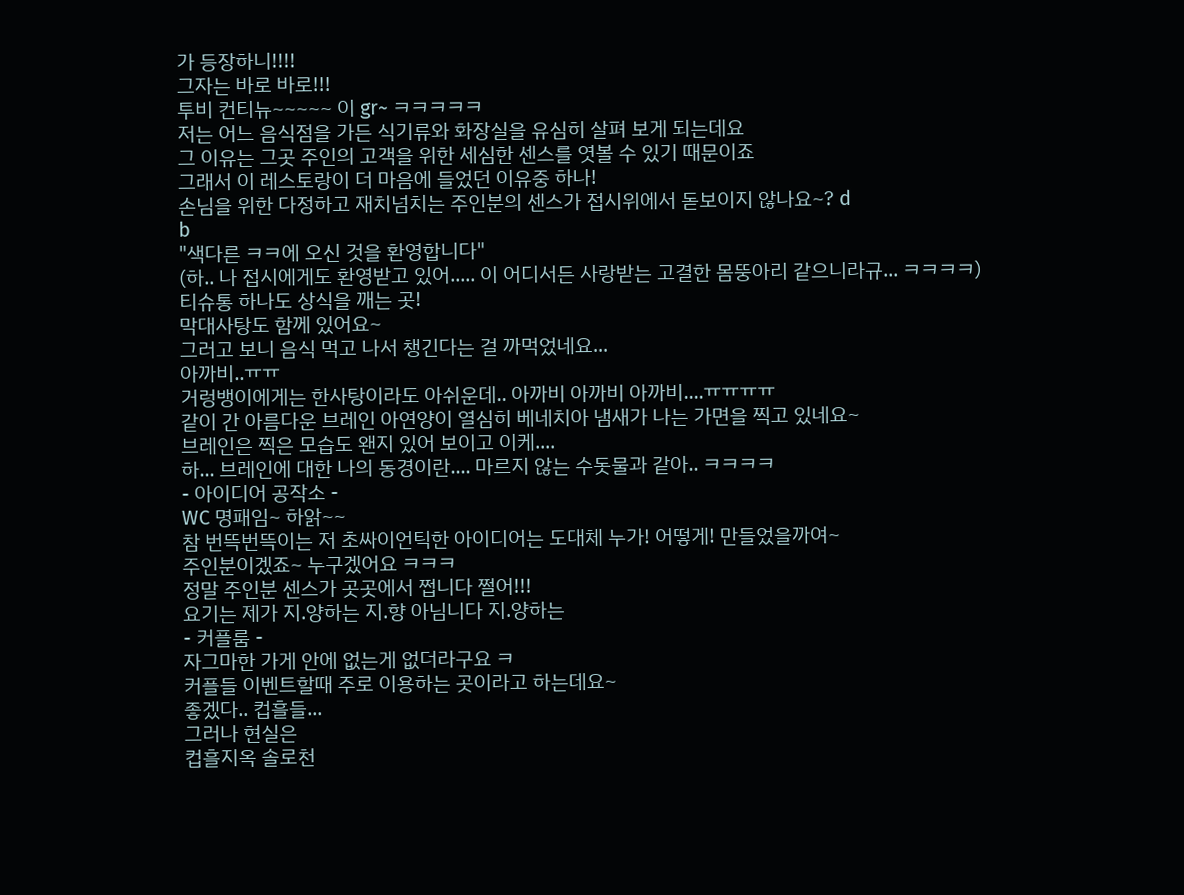가 등장하니!!!!
그자는 바로 바로!!!
투비 컨티뉴~~~~~ 이 gr~ ㅋㅋㅋㅋㅋ
저는 어느 음식점을 가든 식기류와 화장실을 유심히 살펴 보게 되는데요
그 이유는 그곳 주인의 고객을 위한 세심한 센스를 엿볼 수 있기 때문이죠
그래서 이 레스토랑이 더 마음에 들었던 이유중 하나!
손님을 위한 다정하고 재치넘치는 주인분의 센스가 접시위에서 돋보이지 않나요~? d
b
"색다른 ㅋㅋ에 오신 것을 환영합니다"
(하.. 나 접시에게도 환영받고 있어..... 이 어디서든 사랑받는 고결한 몸뚱아리 같으니라규... ㅋㅋㅋㅋ)
티슈통 하나도 상식을 깨는 곳!
막대사탕도 함께 있어요~
그러고 보니 음식 먹고 나서 챙긴다는 걸 까먹었네요...
아까비..ㅠㅠ
거렁뱅이에게는 한사탕이라도 아쉬운데.. 아까비 아까비 아까비....ㅠㅠㅠㅠ
같이 간 아름다운 브레인 아연양이 열심히 베네치아 냄새가 나는 가면을 찍고 있네요~
브레인은 찍은 모습도 왠지 있어 보이고 이케....
하... 브레인에 대한 나의 동경이란.... 마르지 않는 수돗물과 같아.. ㅋㅋㅋㅋ
- 아이디어 공작소 -
WC 명패임~ 하앍~~
참 번뜩번뜩이는 저 초싸이언틱한 아이디어는 도대체 누가! 어떻게! 만들었을까여~
주인분이겠죠~ 누구겠어요 ㅋㅋㅋ
정말 주인분 센스가 곳곳에서 쩝니다 쩔어!!!
요기는 제가 지.양하는 지.향 아님니다 지.양하는
- 커플룸 -
자그마한 가게 안에 없는게 없더라구요 ㅋ
커플들 이벤트할때 주로 이용하는 곳이라고 하는데요~
좋겠다.. 컵흘들...
그러나 현실은
컵흘지옥 솔로천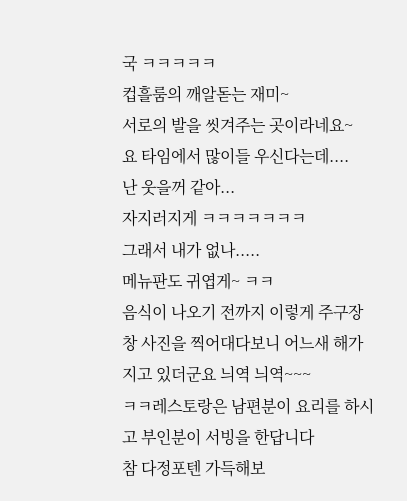국 ㅋㅋㅋㅋㅋ
컵흘룸의 깨알돋는 재미~
서로의 발을 씻겨주는 곳이라네요~
요 타임에서 많이들 우신다는데....
난 웃을꺼 같아...
자지러지게 ㅋㅋㅋㅋㅋㅋㅋ
그래서 내가 없나.....
메뉴판도 귀엽게~ ㅋㅋ
음식이 나오기 전까지 이렇게 주구장창 사진을 찍어대다보니 어느새 해가 지고 있더군요 늬역 늬역~~~
ㅋㅋ레스토랑은 남편분이 요리를 하시고 부인분이 서빙을 한답니다
참 다정포텐 가득해보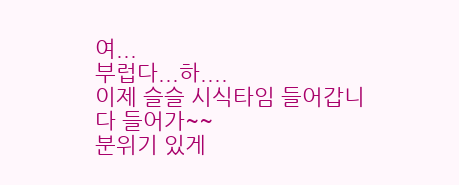여...
부럽다...하....
이제 슬슬 시식타임 들어갑니다 들어가~~
분위기 있게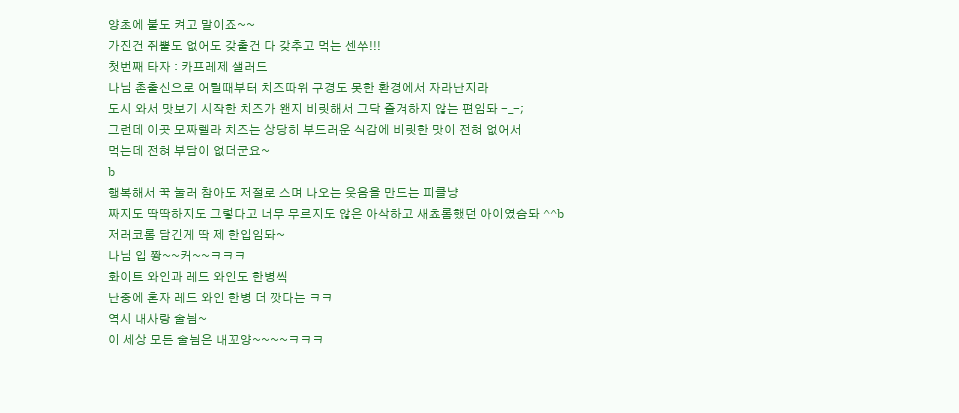양초에 불도 켜고 말이죠~~
가진건 쥐뿔도 없어도 갖출건 다 갖추고 먹는 센쑤!!!
첫번째 타자 : 카프레제 샐러드
나님 촌출신으로 어릴때부터 치즈따위 구경도 못한 환경에서 자라난지라
도시 와서 맛보기 시작한 치즈가 왠지 비릿해서 그닥 즐겨하지 않는 편임돠 -_-;
그런데 이곳 모짜렐라 치즈는 상당히 부드러운 식감에 비릿한 맛이 전혀 없어서
먹는데 전혀 부담이 없더군요~
b
행복해서 꾹 눌러 참아도 저절로 스며 나오는 웃음을 만드는 피클냥
짜지도 딱딱하지도 그렇다고 너무 무르지도 않은 아삭하고 새쵸롬했던 아이였슴돠 ^^b
저러코롬 담긴게 딱 제 한입임돠~
나님 입 쫭~~커~~ㅋㅋㅋ
화이트 와인과 레드 와인도 한병씩
난중에 혼자 레드 와인 한병 더 깟다는 ㅋㅋ
역시 내사랑 술늼~
이 세상 모든 술늼은 내꼬양~~~~ㅋㅋㅋ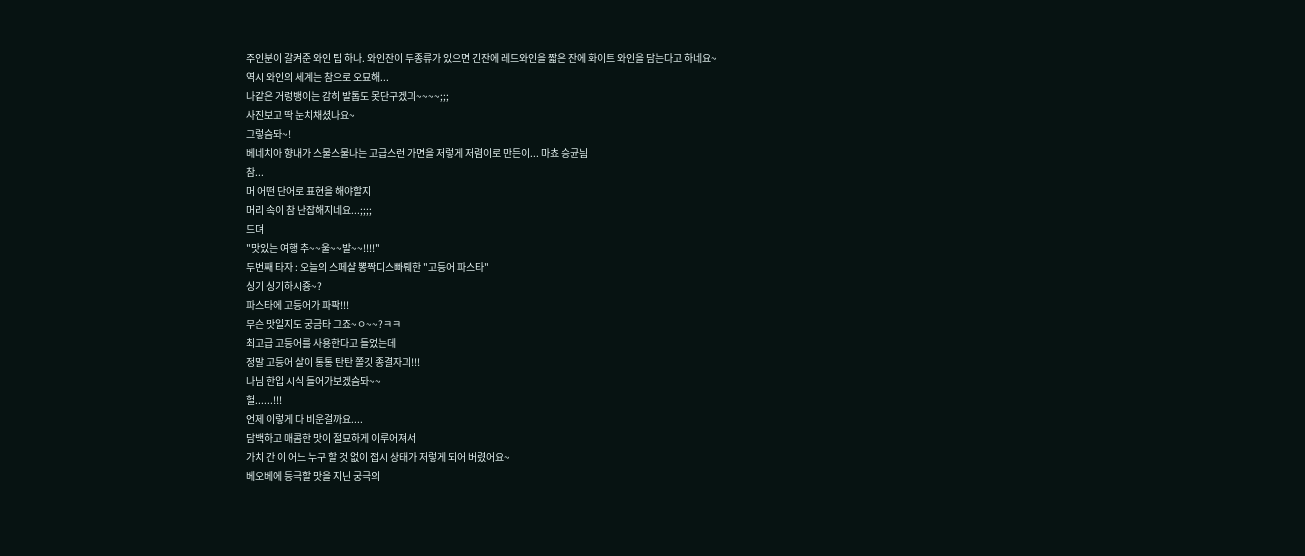주인분이 갈켜준 와인 팁 하나. 와인잔이 두종류가 있으면 긴잔에 레드와인을 짧은 잔에 화이트 와인을 담는다고 하네요~
역시 와인의 세계는 참으로 오묘해...
나같은 거렁뱅이는 감히 발톱도 못단구겠긔~~~~;;;
사진보고 딱 눈치채셨나요~
그렇슴돠~!
베네치아 향내가 스물스물나는 고급스런 가면을 저렇게 저렴이로 만든이... 마쵸 승균늼
참...
머 어떤 단어로 표현을 해야할지
머리 속이 참 난잡해지네요...;;;;
드뎌
"맛있는 여행 추~~울~~발~~!!!!"
두번째 타자 : 오늘의 스페샬 뽕짝디스빠뤠한 "고등어 파스타"
싱기 싱기하시죵~?
파스타에 고등어가 파팍!!!
무슨 맛일지도 궁금타 그죠~ㅇ~~?ㅋㅋ
최고급 고등어를 사용한다고 들었는데
정말 고등어 살이 통통 탄탄 쫄깃 종결자긔!!!
나님 한입 시식 들어가보겠슴돠~~
헐......!!!
언제 이렇게 다 비운걸까요....
담백하고 매콤한 맛이 절묘하게 이루어져서
가치 간 이 어느 누구 할 것 없이 접시 상태가 저렇게 되어 버렸어요~
베오베에 등극할 맛을 지닌 궁극의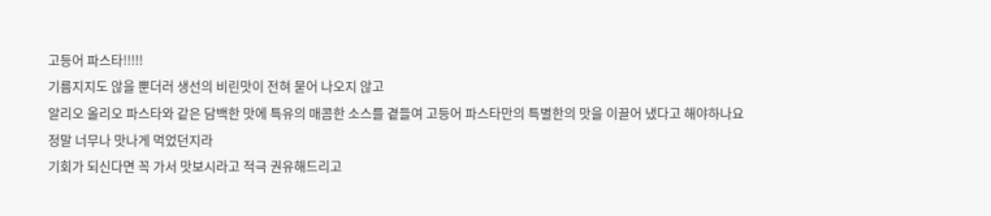고등어 파스타!!!!!
기름지지도 않을 뿐더러 생선의 비린맛이 전혀 묻어 나오지 않고
알리오 올리오 파스타와 같은 담백한 맛에 특유의 매콤한 소스를 곁들여 고등어 파스타만의 특별한의 맛을 이끌어 냈다고 해야하나요
정말 너무나 맛나게 먹었던지라
기회가 되신다면 꼭 가서 맛보시라고 적극 권유해드리고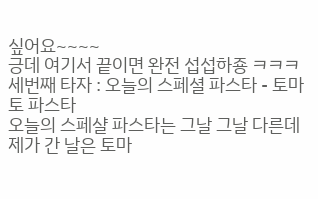싶어요~~~~
긍데 여기서 끝이면 완전 섭섭하죵 ㅋㅋㅋ
세번째 타자 : 오늘의 스페셜 파스타 - 토마토 파스타
오늘의 스페샬 파스타는 그날 그날 다른데 제가 간 날은 토마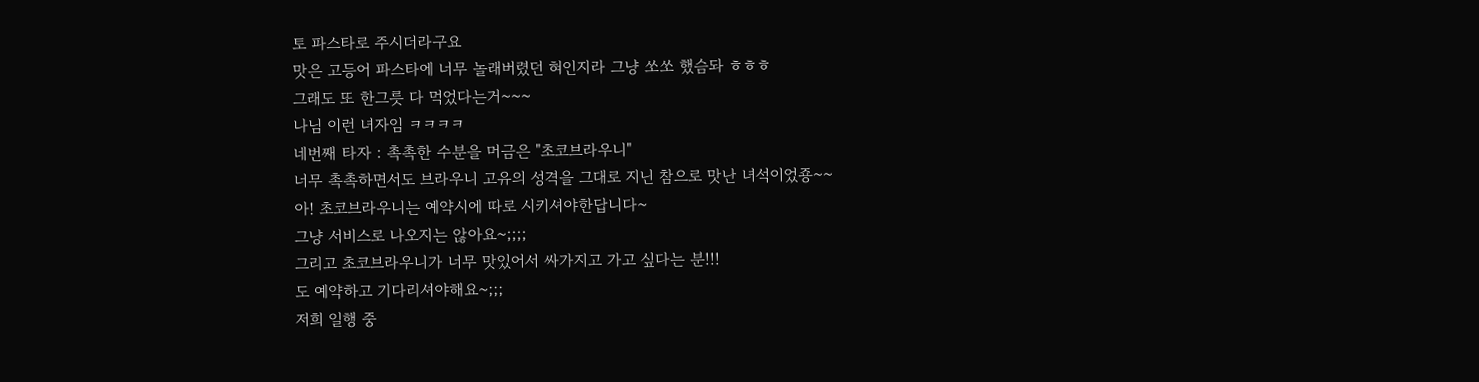토 파스타로 주시더라구요
맛은 고등어 파스타에 너무 놀래버렸던 혀인지라 그냥 쏘쏘 했슴돠 ㅎㅎㅎ
그래도 또 한그릇 다 먹었다는거~~~
나님 이런 녀자임 ㅋㅋㅋㅋ
네번째 타자 : 촉촉한 수분을 머금은 "초코브라우니"
너무 촉촉하면서도 브라우니 고유의 성격을 그대로 지닌 참으로 맛난 녀석이었죵~~
아! 초코브라우니는 예약시에 따로 시키셔야한답니다~
그냥 서비스로 나오지는 않아요~;;;;
그리고 초코브라우니가 너무 맛있어서 싸가지고 가고 싶다는 분!!!
도 예약하고 기다리셔야해요~;;;
저희 일행 중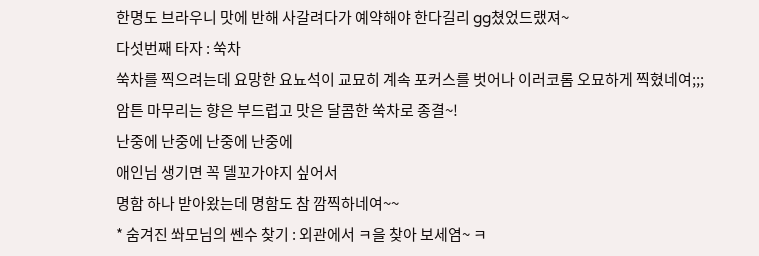한명도 브라우니 맛에 반해 사갈려다가 예약해야 한다길리 gg쳤었드랬져~
다섯번째 타자 : 쑥차
쑥차를 찍으려는데 요망한 요뇨석이 교묘히 계속 포커스를 벗어나 이러코롬 오묘하게 찍혔네여;;;
암튼 마무리는 향은 부드럽고 맛은 달콤한 쑥차로 종결~!
난중에 난중에 난중에 난중에
애인님 생기면 꼭 델꼬가야지 싶어서
명함 하나 받아왔는데 명함도 참 깜찍하네여~~
* 숨겨진 쏴모님의 쎈수 찾기 : 외관에서 ㅋ을 찾아 보세염~ ㅋ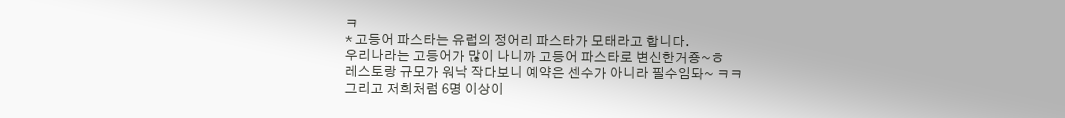ㅋ
* 고등어 파스타는 유럽의 정어리 파스타가 모태라고 합니다.
우리나라는 고등어가 많이 나니까 고등어 파스타로 변신한거죵~ㅎ
레스토랑 규모가 워낙 작다보니 예약은 센수가 아니라 필수임돠~ ㅋㅋ
그리고 저희처럼 6명 이상이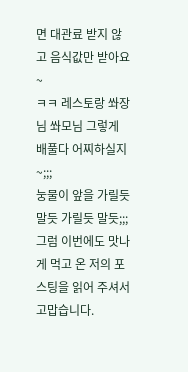면 대관료 받지 않고 음식값만 받아요~
ㅋㅋ 레스토랑 쏴장님 쏴모님 그렇게 배풀다 어찌하실지~;;;
눙물이 앞을 가릴듯 말듯 가릴듯 말듯;;;
그럼 이번에도 맛나게 먹고 온 저의 포스팅을 읽어 주셔서 고맙습니다.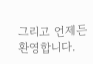그리고 언제든 환영합니다.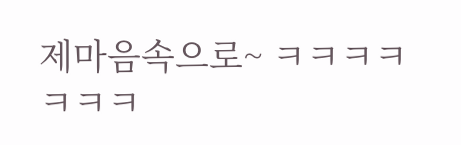제마음속으로~ ㅋㅋㅋㅋㅋㅋㅋ